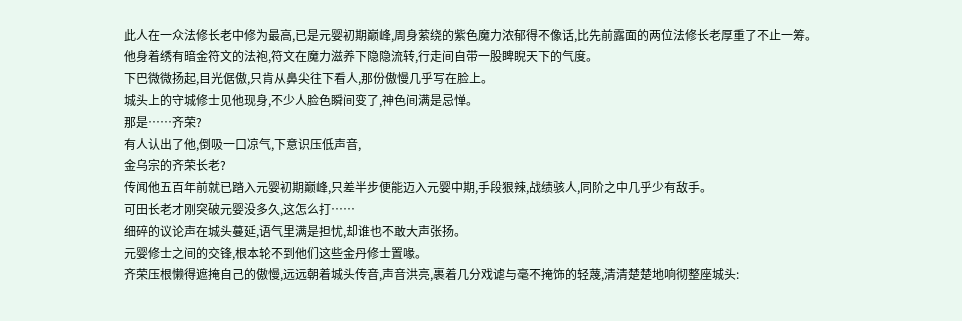此人在一众法修长老中修为最高,已是元婴初期巅峰,周身萦绕的紫色魔力浓郁得不像话,比先前露面的两位法修长老厚重了不止一筹。
他身着绣有暗金符文的法袍,符文在魔力滋养下隐隐流转,行走间自带一股睥睨天下的气度。
下巴微微扬起,目光倨傲,只肯从鼻尖往下看人,那份傲慢几乎写在脸上。
城头上的守城修士见他现身,不少人脸色瞬间变了,神色间满是忌惮。
那是……齐荣?
有人认出了他,倒吸一口凉气,下意识压低声音,
金乌宗的齐荣长老?
传闻他五百年前就已踏入元婴初期巅峰,只差半步便能迈入元婴中期,手段狠辣,战绩骇人,同阶之中几乎少有敌手。
可田长老才刚突破元婴没多久,这怎么打……
细碎的议论声在城头蔓延,语气里满是担忧,却谁也不敢大声张扬。
元婴修士之间的交锋,根本轮不到他们这些金丹修士置喙。
齐荣压根懒得遮掩自己的傲慢,远远朝着城头传音,声音洪亮,裹着几分戏谑与毫不掩饰的轻蔑,清清楚楚地响彻整座城头: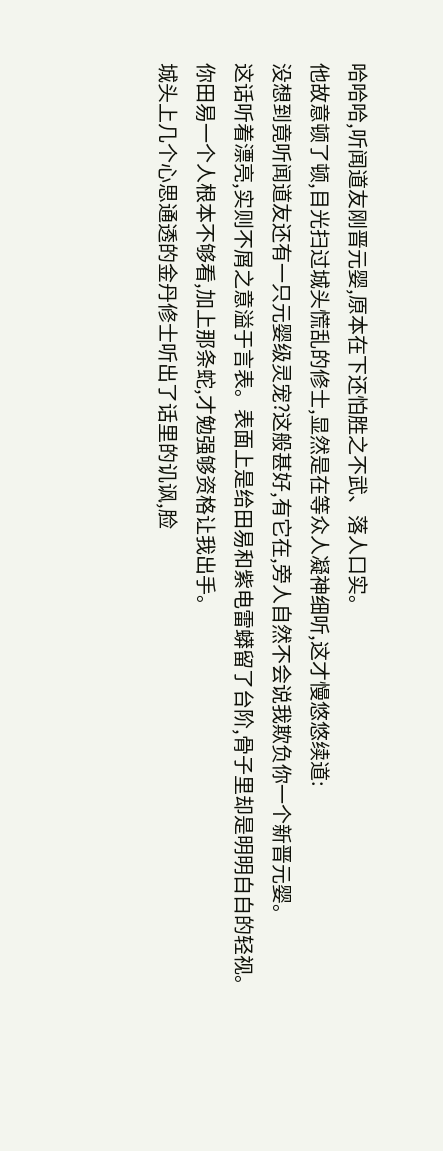哈哈哈,听闻道友刚晋元婴,原本在下还怕胜之不武、落人口实。
他故意顿了顿,目光扫过城头慌乱的修士,显然是在等众人凝神细听,这才慢悠悠续道:
没想到竟听闻道友还有一只元婴级灵宠?这般甚好,有它在,旁人自然不会说我欺负你一个新晋元婴。
这话听着漂亮,实则不屑之意溢于言表。表面上是给田易和紫电雷蟒留了台阶,骨子里却是明明白白的轻视。
你田易一个人根本不够看,加上那条蛇,才勉强够资格让我出手。
城头上几个心思通透的金丹修士听出了话里的讥讽,脸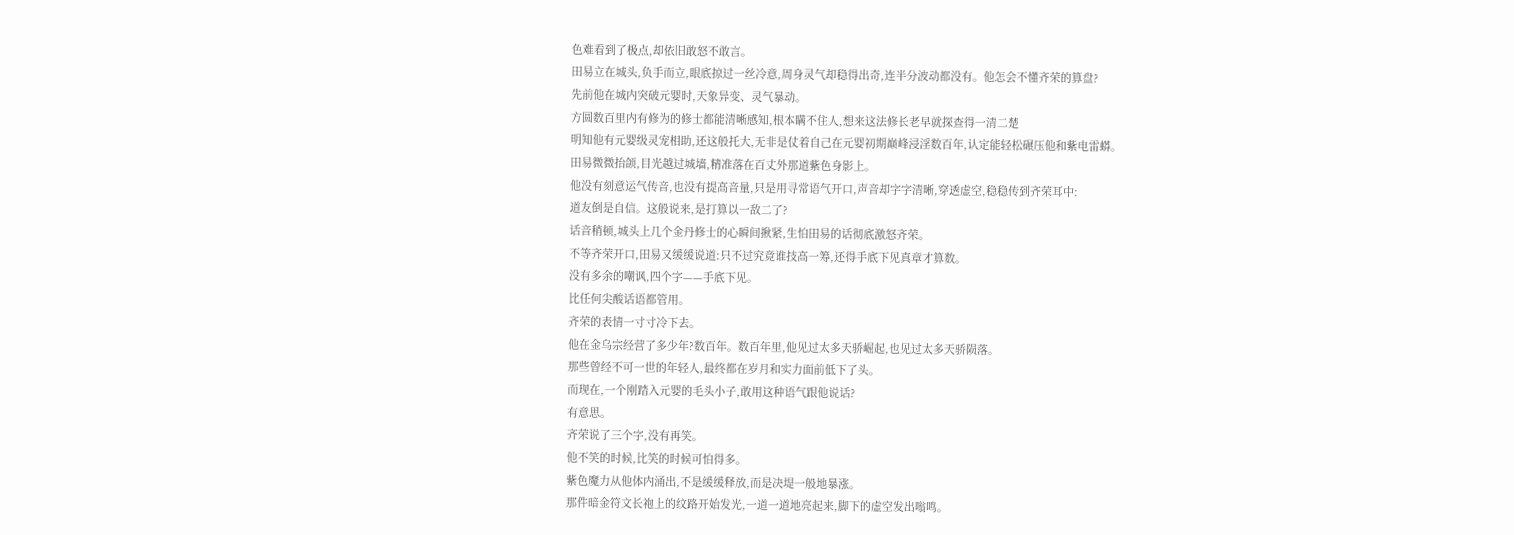色难看到了极点,却依旧敢怒不敢言。
田易立在城头,负手而立,眼底掠过一丝冷意,周身灵气却稳得出奇,连半分波动都没有。他怎会不懂齐荣的算盘?
先前他在城内突破元婴时,天象异变、灵气暴动。
方圆数百里内有修为的修士都能清晰感知,根本瞒不住人,想来这法修长老早就探查得一清二楚
明知他有元婴级灵宠相助,还这般托大,无非是仗着自己在元婴初期巅峰浸淫数百年,认定能轻松碾压他和紫电雷蟒。
田易微微抬颌,目光越过城墙,精准落在百丈外那道紫色身影上。
他没有刻意运气传音,也没有提高音量,只是用寻常语气开口,声音却字字清晰,穿透虚空,稳稳传到齐荣耳中:
道友倒是自信。这般说来,是打算以一敌二了?
话音稍顿,城头上几个金丹修士的心瞬间揪紧,生怕田易的话彻底激怒齐荣。
不等齐荣开口,田易又缓缓说道:只不过究竟谁技高一筹,还得手底下见真章才算数。
没有多余的嘲讽,四个字——手底下见。
比任何尖酸话语都管用。
齐荣的表情一寸寸冷下去。
他在金乌宗经营了多少年?数百年。数百年里,他见过太多天骄崛起,也见过太多天骄陨落。
那些曾经不可一世的年轻人,最终都在岁月和实力面前低下了头。
而现在,一个刚踏入元婴的毛头小子,敢用这种语气跟他说话?
有意思。
齐荣说了三个字,没有再笑。
他不笑的时候,比笑的时候可怕得多。
紫色魔力从他体内涌出,不是缓缓释放,而是决堤一般地暴涨。
那件暗金符文长袍上的纹路开始发光,一道一道地亮起来,脚下的虚空发出嗡鸣。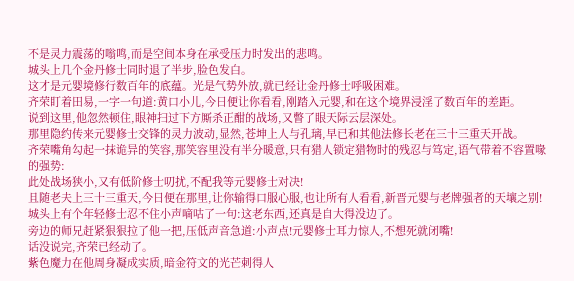不是灵力震荡的嗡鸣,而是空间本身在承受压力时发出的悲鸣。
城头上几个金丹修士同时退了半步,脸色发白。
这才是元婴境修行数百年的底蕴。光是气势外放,就已经让金丹修士呼吸困难。
齐荣盯着田易,一字一句道:黄口小儿,今日便让你看看,刚踏入元婴,和在这个境界浸淫了数百年的差距。
说到这里,他忽然顿住,眼神扫过下方厮杀正酣的战场,又瞥了眼天际云层深处。
那里隐约传来元婴修士交锋的灵力波动,显然,苍坤上人与孔璃,早已和其他法修长老在三十三重天开战。
齐荣嘴角勾起一抹诡异的笑容,那笑容里没有半分暖意,只有猎人锁定猎物时的残忍与笃定,语气带着不容置喙的强势:
此处战场狭小,又有低阶修士叨扰,不配我等元婴修士对决!
且随老夫上三十三重天,今日便在那里,让你输得口服心服,也让所有人看看,新晋元婴与老牌强者的天壤之别!
城头上有个年轻修士忍不住小声嘀咕了一句:这老东西,还真是自大得没边了。
旁边的师兄赶紧狠狠拉了他一把,压低声音急道:小声点!元婴修士耳力惊人,不想死就闭嘴!
话没说完,齐荣已经动了。
紫色魔力在他周身凝成实质,暗金符文的光芒刺得人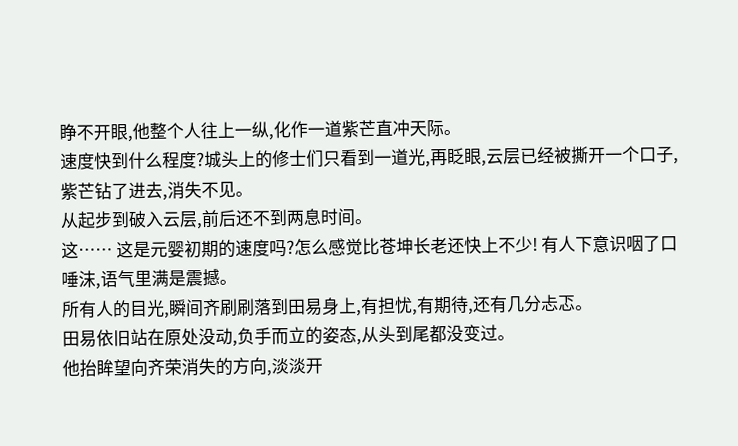睁不开眼,他整个人往上一纵,化作一道紫芒直冲天际。
速度快到什么程度?城头上的修士们只看到一道光,再眨眼,云层已经被撕开一个口子,紫芒钻了进去,消失不见。
从起步到破入云层,前后还不到两息时间。
这…… 这是元婴初期的速度吗?怎么感觉比苍坤长老还快上不少! 有人下意识咽了口唾沫,语气里满是震撼。
所有人的目光,瞬间齐刷刷落到田易身上,有担忧,有期待,还有几分忐忑。
田易依旧站在原处没动,负手而立的姿态,从头到尾都没变过。
他抬眸望向齐荣消失的方向,淡淡开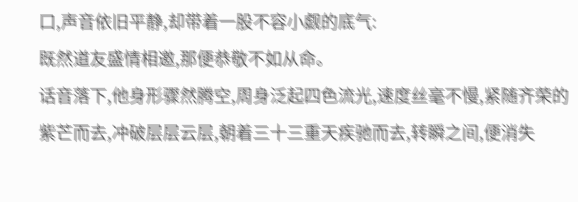口,声音依旧平静,却带着一股不容小觑的底气:
既然道友盛情相邀,那便恭敬不如从命。
话音落下,他身形骤然腾空,周身泛起四色流光,速度丝毫不慢,紧随齐荣的紫芒而去,冲破层层云层,朝着三十三重天疾驰而去,转瞬之间,便消失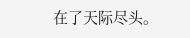在了天际尽头。